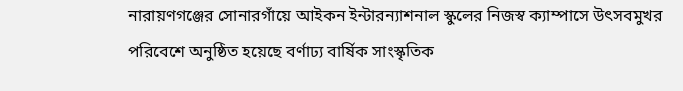নারায়ণগঞ্জের সোনারগাঁয়ে আইকন ইন্টারন্যাশনাল স্কুলের নিজস্ব ক্যাম্পাসে উৎসবমুখর পরিবেশে অনুষ্ঠিত হয়েছে বর্ণাঢ্য বার্ষিক সাংস্কৃতিক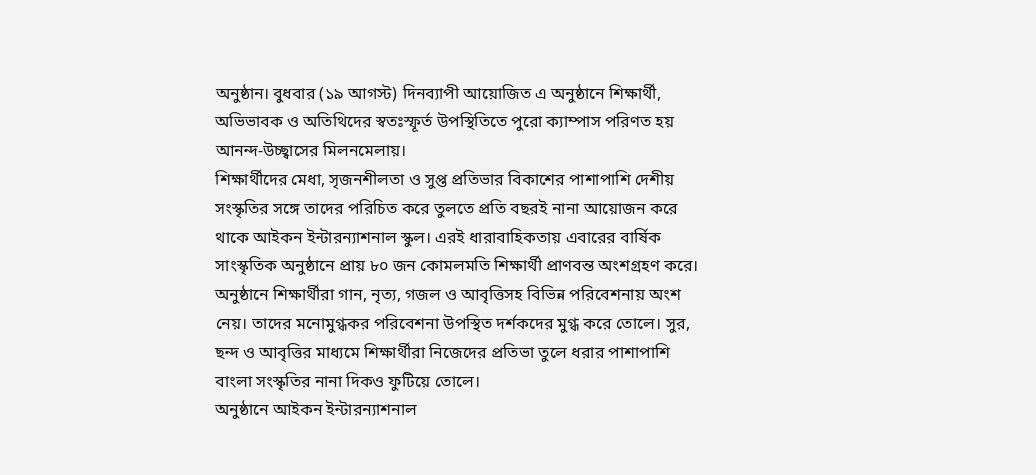অনুষ্ঠান। বুধবার (১৯ আগস্ট) দিনব্যাপী আয়োজিত এ অনুষ্ঠানে শিক্ষার্থী, অভিভাবক ও অতিথিদের স্বতঃস্ফূর্ত উপস্থিতিতে পুরো ক্যাম্পাস পরিণত হয় আনন্দ-উচ্ছ্বাসের মিলনমেলায়।
শিক্ষার্থীদের মেধা, সৃজনশীলতা ও সুপ্ত প্রতিভার বিকাশের পাশাপাশি দেশীয় সংস্কৃতির সঙ্গে তাদের পরিচিত করে তুলতে প্রতি বছরই নানা আয়োজন করে থাকে আইকন ইন্টারন্যাশনাল স্কুল। এরই ধারাবাহিকতায় এবারের বার্ষিক সাংস্কৃতিক অনুষ্ঠানে প্রায় ৮০ জন কোমলমতি শিক্ষার্থী প্রাণবন্ত অংশগ্রহণ করে।
অনুষ্ঠানে শিক্ষার্থীরা গান, নৃত্য, গজল ও আবৃত্তিসহ বিভিন্ন পরিবেশনায় অংশ নেয়। তাদের মনোমুগ্ধকর পরিবেশনা উপস্থিত দর্শকদের মুগ্ধ করে তোলে। সুর, ছন্দ ও আবৃত্তির মাধ্যমে শিক্ষার্থীরা নিজেদের প্রতিভা তুলে ধরার পাশাপাশি বাংলা সংস্কৃতির নানা দিকও ফুটিয়ে তোলে।
অনুষ্ঠানে আইকন ইন্টারন্যাশনাল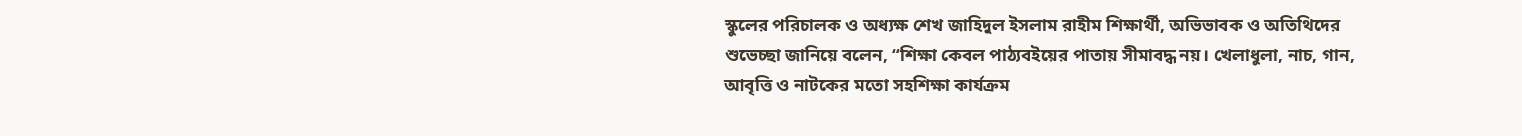স্কুলের পরিচালক ও অধ্যক্ষ শেখ জাহিদুল ইসলাম রাহীম শিক্ষার্থী, অভিভাবক ও অতিথিদের শুভেচ্ছা জানিয়ে বলেন, “শিক্ষা কেবল পাঠ্যবইয়ের পাতায় সীমাবদ্ধ নয়। খেলাধুলা, নাচ, গান, আবৃত্তি ও নাটকের মতো সহশিক্ষা কার্যক্রম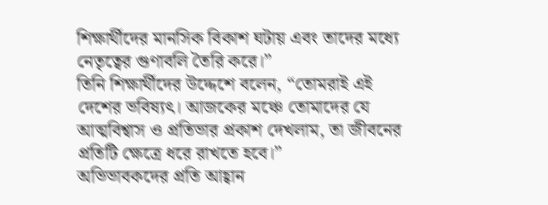শিক্ষার্থীদের মানসিক বিকাশ ঘটায় এবং তাদের মধ্যে নেতৃত্বের গুণাবলি তৈরি করে।”
তিনি শিক্ষার্থীদের উদ্দেশে বলেন, “তোমরাই এই দেশের ভবিষ্যৎ। আজকের মঞ্চে তোমাদের যে আত্মবিশ্বাস ও প্রতিভার প্রকাশ দেখলাম, তা জীবনের প্রতিটি ক্ষেত্রে ধরে রাখতে হবে।”
অভিভাবকদের প্রতি আহ্বান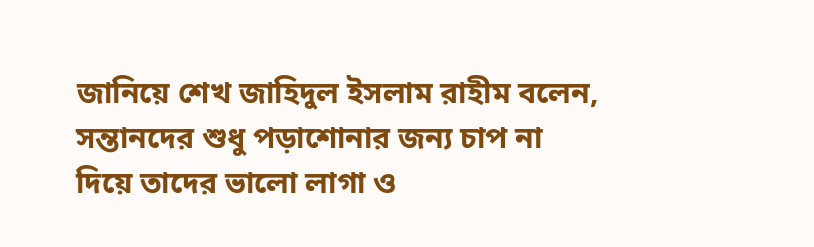জানিয়ে শেখ জাহিদুল ইসলাম রাহীম বলেন, সন্তানদের শুধু পড়াশোনার জন্য চাপ না দিয়ে তাদের ভালো লাগা ও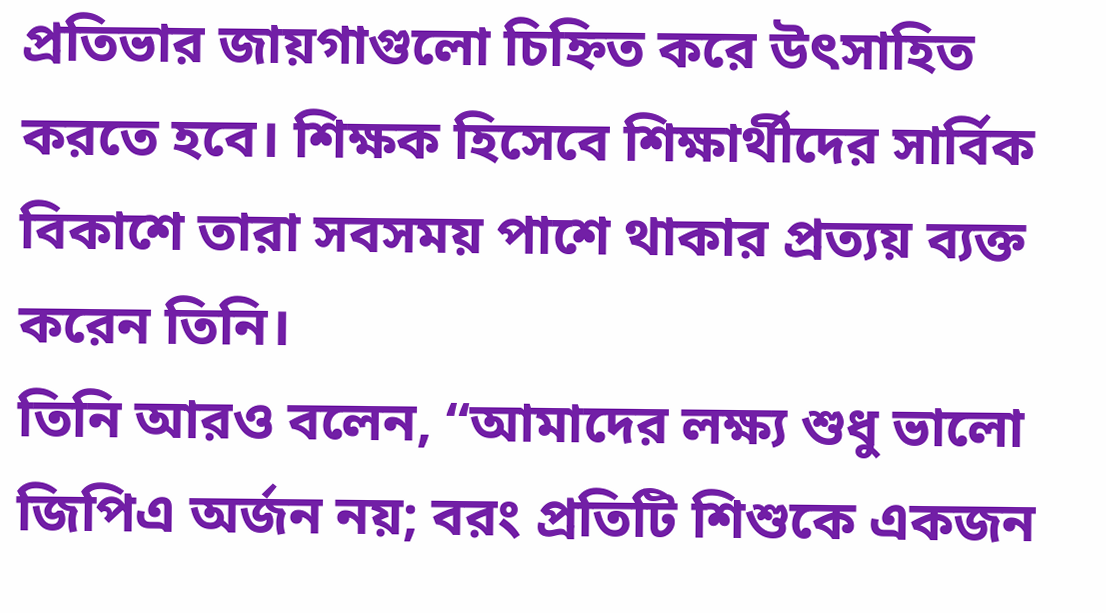প্রতিভার জায়গাগুলো চিহ্নিত করে উৎসাহিত করতে হবে। শিক্ষক হিসেবে শিক্ষার্থীদের সার্বিক বিকাশে তারা সবসময় পাশে থাকার প্রত্যয় ব্যক্ত করেন তিনি।
তিনি আরও বলেন, “আমাদের লক্ষ্য শুধু ভালো জিপিএ অর্জন নয়; বরং প্রতিটি শিশুকে একজন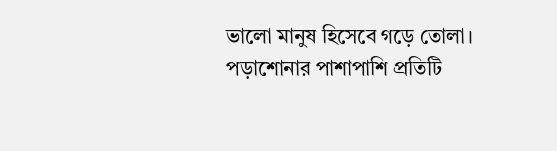ভালো মানুষ হিসেবে গড়ে তোলা। পড়াশোনার পাশাপাশি প্রতিটি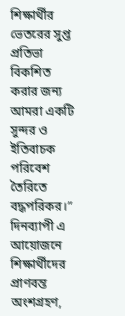শিক্ষার্থীর ভেতরের সুপ্ত প্রতিভা বিকশিত করার জন্য আমরা একটি সুন্দর ও ইতিবাচক পরিবেশ তৈরিতে বদ্ধপরিকর।”
দিনব্যাপী এ আয়োজনে শিক্ষার্থীদের প্রাণবন্ত অংশগ্রহণ,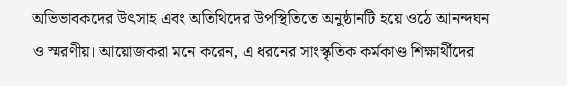অভিভাবকদের উৎসাহ এবং অতিথিদের উপস্থিতিতে অনুষ্ঠানটি হয়ে ওঠে আনন্দঘন ও স্মরণীয়। আয়োজকরা মনে করেন, এ ধরনের সাংস্কৃতিক কর্মকাণ্ড শিক্ষার্থীদের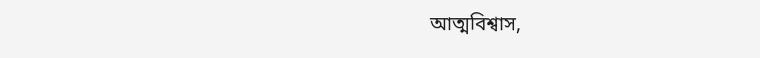আত্মবিশ্বাস,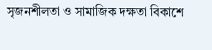সৃজনশীলতা ও সামাজিক দক্ষতা বিকাশে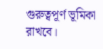গুরুত্বপূর্ণ ভূমিকা রাখবে।